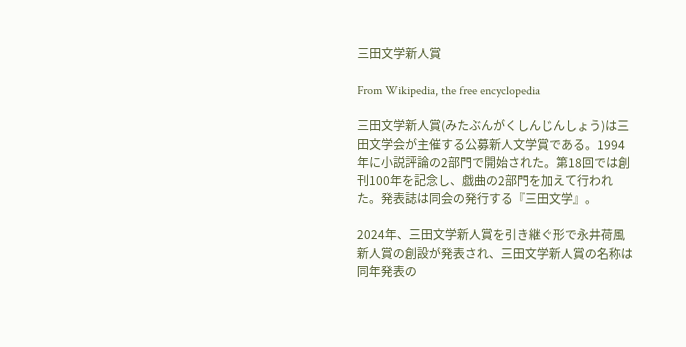三田文学新人賞

From Wikipedia, the free encyclopedia

三田文学新人賞(みたぶんがくしんじんしょう)は三田文学会が主催する公募新人文学賞である。1994年に小説評論の2部門で開始された。第18回では創刊100年を記念し、戯曲の2部門を加えて行われた。発表誌は同会の発行する『三田文学』。

2024年、三田文学新人賞を引き継ぐ形で永井荷風新人賞の創設が発表され、三田文学新人賞の名称は同年発表の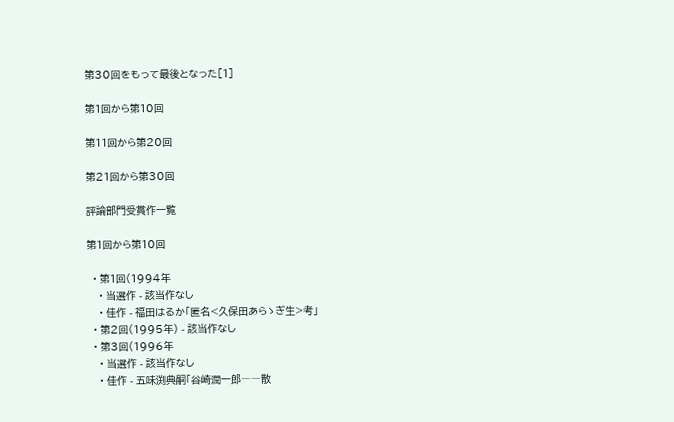第30回をもって最後となった[1]

第1回から第10回

第11回から第20回

第21回から第30回

評論部門受賞作一覧

第1回から第10回

  • 第1回(1994年
    • 当選作 - 該当作なし
    • 佳作 - 福田はるか「匿名<久保田あらゝぎ生>考」
  • 第2回(1995年) - 該当作なし
  • 第3回(1996年
    • 当選作 - 該当作なし
    • 佳作 - 五味渕典嗣「谷崎潤一郎――散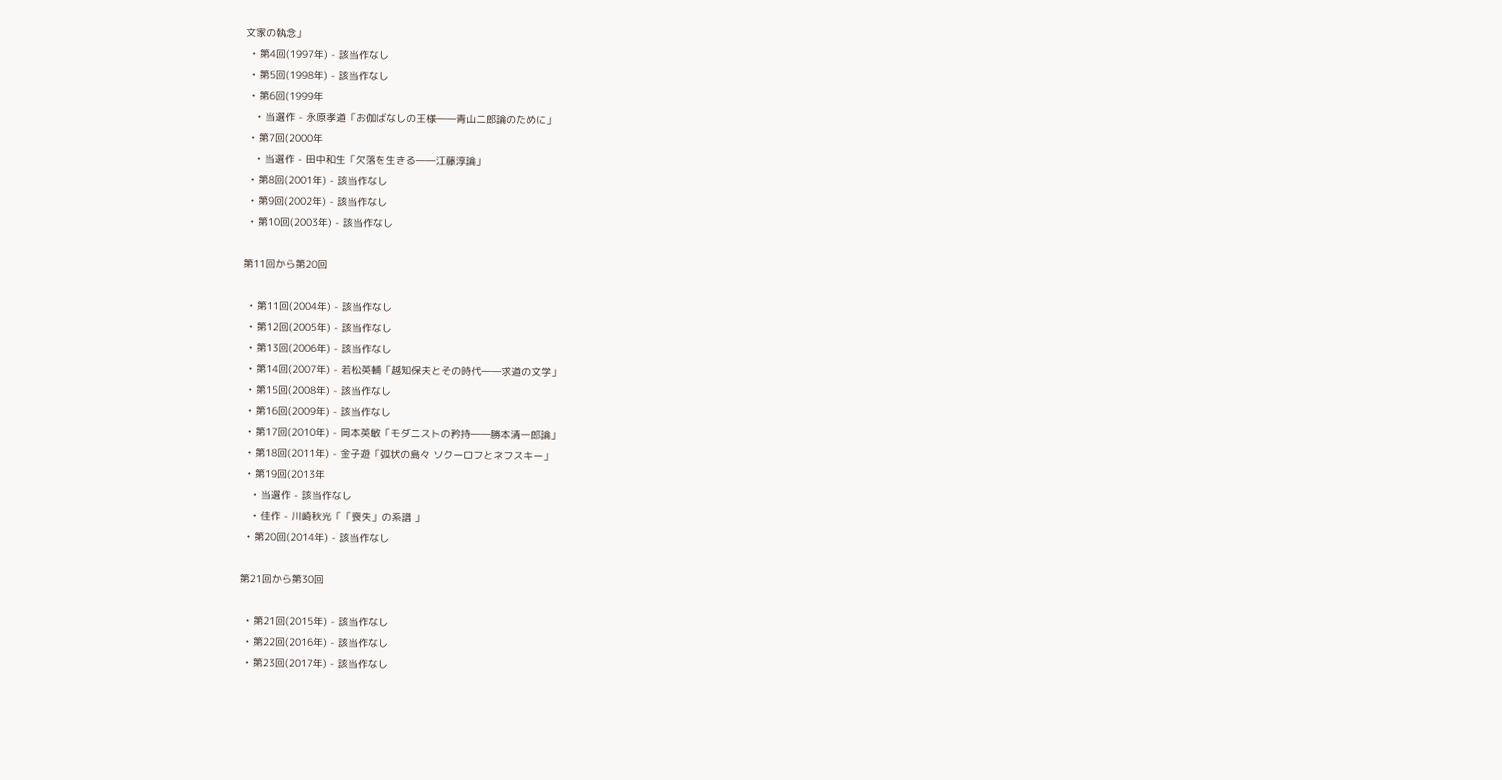文家の執念」
  • 第4回(1997年) - 該当作なし
  • 第5回(1998年) - 該当作なし
  • 第6回(1999年
    • 当選作 - 永原孝道「お伽ばなしの王様――青山二郎論のために」
  • 第7回(2000年
    • 当選作 - 田中和生「欠落を生きる――江藤淳論」
  • 第8回(2001年) - 該当作なし
  • 第9回(2002年) - 該当作なし
  • 第10回(2003年) - 該当作なし

第11回から第20回

  • 第11回(2004年) - 該当作なし
  • 第12回(2005年) - 該当作なし
  • 第13回(2006年) - 該当作なし
  • 第14回(2007年) - 若松英輔「越知保夫とその時代――求道の文学」
  • 第15回(2008年) - 該当作なし
  • 第16回(2009年) - 該当作なし
  • 第17回(2010年) - 岡本英敏「モダニストの矜持――勝本清一郎論」
  • 第18回(2011年) - 金子遊「弧状の島々 ソクーロフとネフスキー」
  • 第19回(2013年
    • 当選作 - 該当作なし
    • 佳作 - 川崎秋光「「喪失」の系譜 」
  • 第20回(2014年) - 該当作なし

第21回から第30回

  • 第21回(2015年) - 該当作なし
  • 第22回(2016年) - 該当作なし
  • 第23回(2017年) - 該当作なし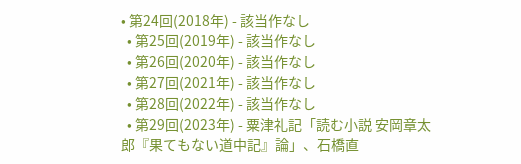• 第24回(2018年) - 該当作なし
  • 第25回(2019年) - 該当作なし
  • 第26回(2020年) - 該当作なし
  • 第27回(2021年) - 該当作なし
  • 第28回(2022年) - 該当作なし
  • 第29回(2023年) - 粟津礼記「読む小説 安岡章太郎『果てもない道中記』論」、石橋直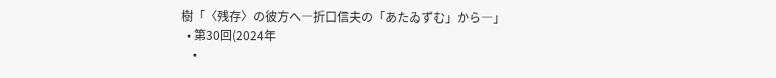樹「〈残存〉の彼方へ―折口信夫の「あたゐずむ」から―」
  • 第30回(2024年
    •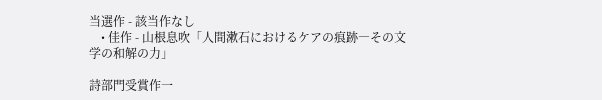当選作 - 該当作なし
    • 佳作 - 山根息吹「人間漱石におけるケアの痕跡―その文学の和解の力」

詩部門受賞作一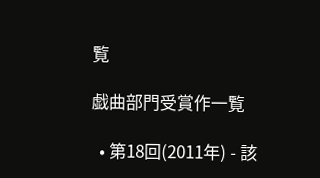覧

戯曲部門受賞作一覧

  • 第18回(2011年) - 該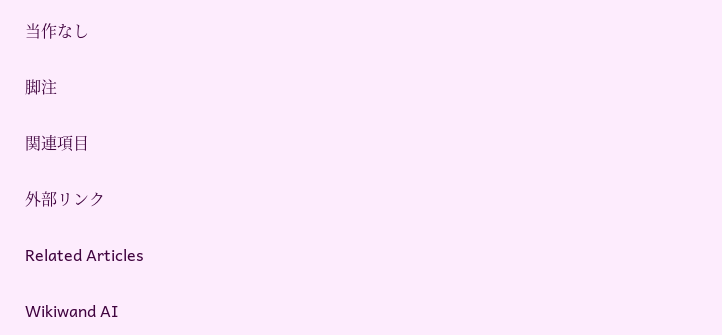当作なし

脚注

関連項目

外部リンク

Related Articles

Wikiwand AI